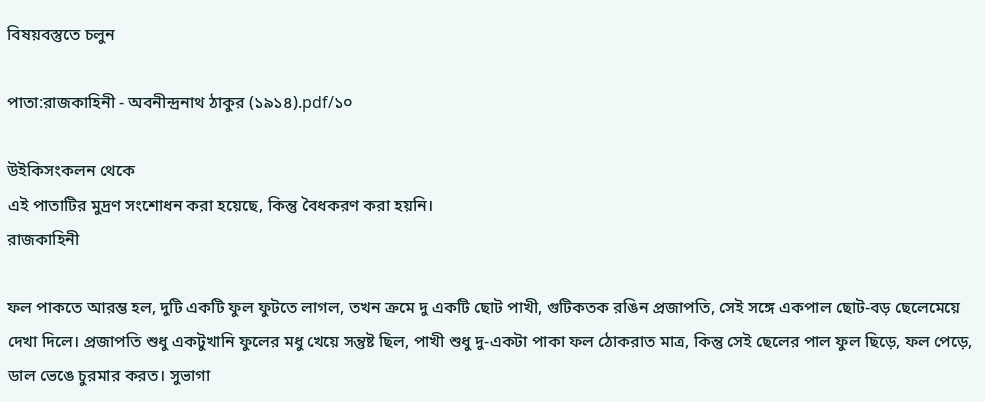বিষয়বস্তুতে চলুন

পাতা:রাজকাহিনী - অবনীন্দ্রনাথ ঠাকুর (১৯১৪).pdf/১০

উইকিসংকলন থেকে
এই পাতাটির মুদ্রণ সংশোধন করা হয়েছে, কিন্তু বৈধকরণ করা হয়নি।
রাজকাহিনী

ফল পাকতে আরম্ভ হল, দুটি একটি ফুল ফুটতে লাগল, তখন ক্রমে দু একটি ছোট পাখী, গুটিকতক রঙিন প্রজাপতি, সেই সঙ্গে একপাল ছোট-বড় ছেলেমেয়ে দেখা দিলে। প্রজাপতি শুধু একটুখানি ফুলের মধু খেয়ে সন্তুষ্ট ছিল, পাখী শুধু দু-একটা পাকা ফল ঠোকরাত মাত্র, কিন্তু সেই ছেলের পাল ফুল ছিড়ে, ফল পেড়ে, ডাল ভেঙে চুরমার করত। সুভাগা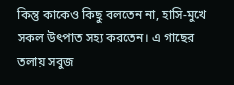কিন্তু কাকেও কিছু বলতেন না, হাসি-মুখে সকল উৎপাত সহ্য করতেন। এ গাছের তলায় সবুজ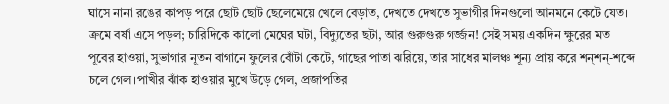ঘাসে নানা রঙের কাপড় পরে ছোট ছোট ছেলেমেয়ে খেলে বেড়াত, দেখতে দেখতে সুভাগীর দিনগুলো আনমনে কেটে যেত। ক্রমে বর্ষা এসে পড়ল; চারিদিকে কালো মেঘের ঘটা, বিদ্যুতের ছটা, আর গুরুগুরু গর্জ্জন! সেই সময় একদিন ক্ষুরের মত পূবের হাওয়া, সুভাগার নূতন বাগানে ফুলের বোঁটা কেটে, গাছের পাতা ঝরিয়ে, তার সাধের মালঞ্চ শূন্য প্রায় করে শন্‌শন্-শব্দে চলে গেল।পাখীর ঝাঁক হাওয়ার মুখে উড়ে গেল, প্রজাপতির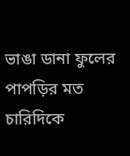ভাঙা ডানা ফুলের পাপড়ির মত চারিদিকে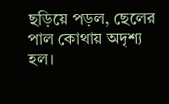ছড়িয়ে পড়ল, ছেলের পাল কোথায় অদৃশ্য হল।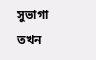সুভাগা তখন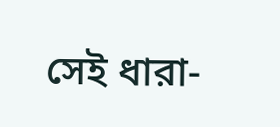সেই ধারা-